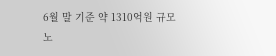6월 말 기준 약 1310억원 규모
노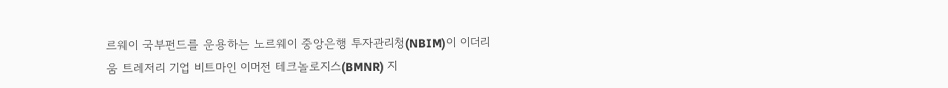르웨이 국부펀드를 운용하는 노르웨이 중앙은행 투자관리청(NBIM)이 이더리움 트레저리 기업 비트마인 이머전 테크놀로지스(BMNR) 지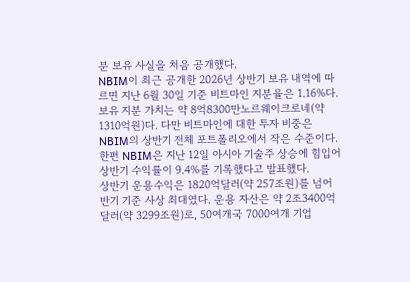분 보유 사실을 처음 공개했다.
NBIM이 최근 공개한 2026년 상반기 보유 내역에 따르면 지난 6월 30일 기준 비트마인 지분율은 1.16%다. 보유 지분 가치는 약 8억8300만노르웨이크로네(약 1310억원)다. 다만 비트마인에 대한 투자 비중은 NBIM의 상반기 전체 포트폴리오에서 작은 수준이다.
한편 NBIM은 지난 12일 아시아 기술주 상승에 힘입어 상반기 수익률이 9.4%를 기록했다고 발표했다.
상반기 운용수익은 1820억달러(약 257조원)를 넘어 반기 기준 사상 최대였다. 운용 자산은 약 2조3400억달러(약 3299조원)로, 50여개국 7000여개 기업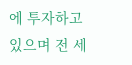에 투자하고 있으며 전 세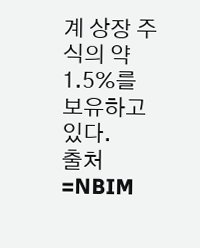계 상장 주식의 약 1.5%를 보유하고 있다.
출처=NBIM